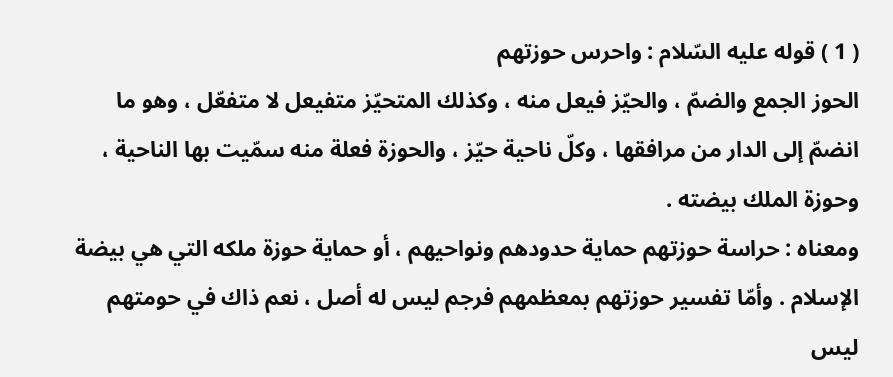( 1 ) قوله عليه السّلام : واحرس حوزتهم
الحوز الجمع والضمّ ، والحيّز فيعل منه ، وكذلك المتحيّز متفيعل لا متفعّل ، وهو ما انضمّ إلى الدار من مرافقها ، وكلّ ناحية حيّز ، والحوزة فعلة منه سمّيت بها الناحية ، وحوزة الملك بيضته .
ومعناه : حراسة حوزتهم حماية حدودهم ونواحيهم ، أو حماية حوزة ملكه التي هي بيضة الإسلام . وأمّا تفسير حوزتهم بمعظمهم فرجم ليس له أصل ، نعم ذاك في حومتهم ليس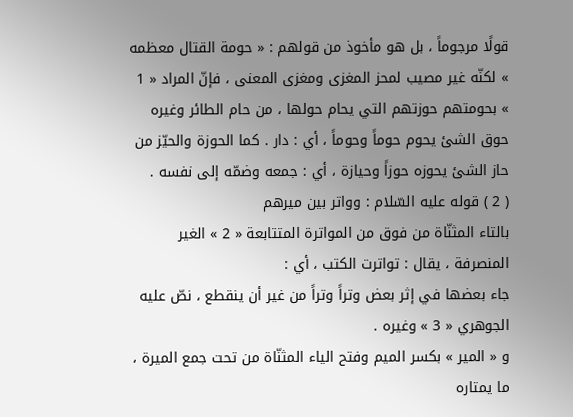قولًا مرجوماً ، بل هو مأخوذ من قولهم : « حومة القتال معظمه » لكنّه غير مصيب لمحز المغزى ومغزى المعنى ، فإنّ المراد « 1 » بحومتهم حوزتهم التي يحام حولها ، من حام الطائر وغيره حوق الشئ يحوم حوماً وحوماً ، أي : دار . كما الحوزة والحيّز من حاز الشئ يحوزه حوزاً وحيازة ، أي : جمعه وضمّه إلى نفسه .
( 2 ) قوله عليه السّلام : وواتر بين ميرهم
بالتاء المثنّاة من فوق من المواترة المتتابعة « 2 » الغير المنصرفة ، يقال : تواترت الكتب ، أي :
جاء بعضها في إثر بعض وتراً وتراً من غير أن ينقطع ، نصّ عليه الجوهري « 3 » وغيره .
و « المير » بكسر الميم وفتح الياء المثنّاة من تحت جمع الميرة ، ما يمتاره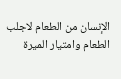الإنسان من الطعام لاجلب الطعام وامتيار الميرة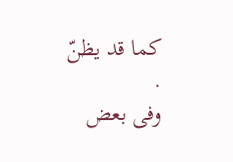كما قد يظنّ .
وفى بعض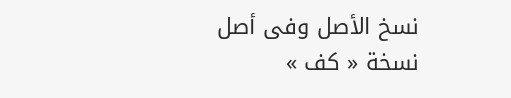نسخ الأصل وفى أصل نسخة « كف »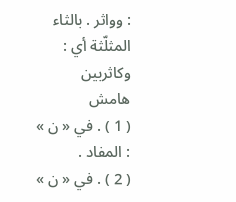: وواثر . بالثاء المثلّثة أي : وكاثربين
هامش
( 1 ) . في « ن » : المفاد .
( 2 ) . في « ن »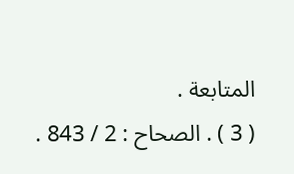المتابعة .
( 3 ) . الصحاح : 2 / 843 .